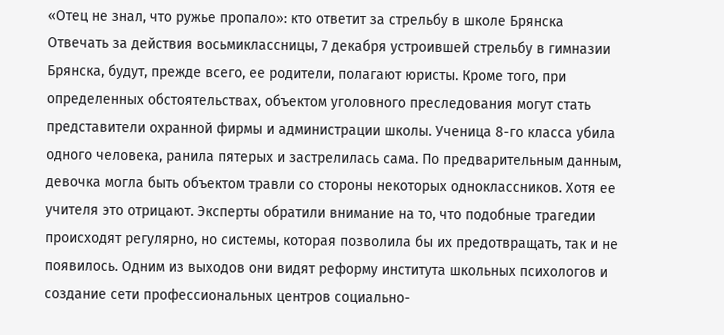«Отец не знал, что ружье пропало»: кто ответит за стрельбу в школе Брянска
Отвечать за действия восьмиклассницы, 7 декабря устроившей стрельбу в гимназии Брянска, будут, прежде всего, ее родители, полагают юристы. Кроме того, при определенных обстоятельствах, объектом уголовного преследования могут стать представители охранной фирмы и администрации школы. Ученица 8-го класса убила одного человека, ранила пятерых и застрелилась сама. По предварительным данным, девочка могла быть объектом травли со стороны некоторых одноклассников. Хотя ее учителя это отрицают. Эксперты обратили внимание на то, что подобные трагедии происходят регулярно, но системы, которая позволила бы их предотвращать, так и не появилось. Одним из выходов они видят реформу института школьных психологов и создание сети профессиональных центров социально-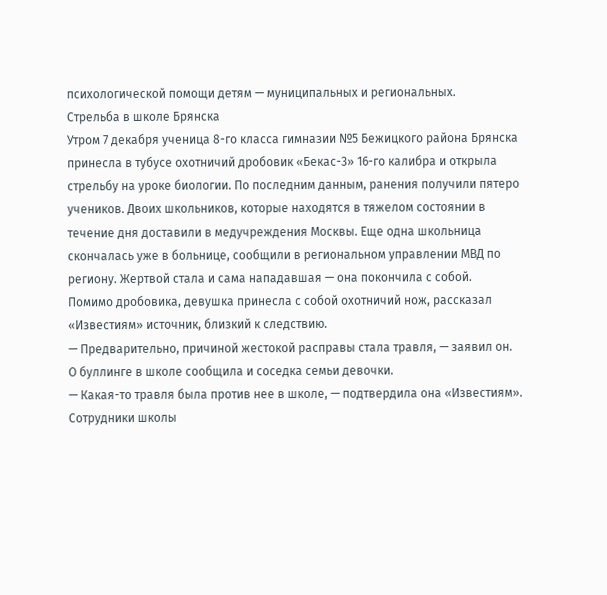психологической помощи детям — муниципальных и региональных.
Стрельба в школе Брянска
Утром 7 декабря ученица 8-го класса гимназии №5 Бежицкого района Брянска принесла в тубусе охотничий дробовик «Бекас-3» 16-го калибра и открыла стрельбу на уроке биологии. По последним данным, ранения получили пятеро учеников. Двоих школьников, которые находятся в тяжелом состоянии в течение дня доставили в медучреждения Москвы. Еще одна школьница скончалась уже в больнице, сообщили в региональном управлении МВД по региону. Жертвой стала и сама нападавшая — она покончила с собой.
Помимо дробовика, девушка принесла с собой охотничий нож, рассказал «Известиям» источник, близкий к следствию.
— Предварительно, причиной жестокой расправы стала травля, — заявил он.
О буллинге в школе сообщила и соседка семьи девочки.
— Какая-то травля была против нее в школе, — подтвердила она «Известиям».
Сотрудники школы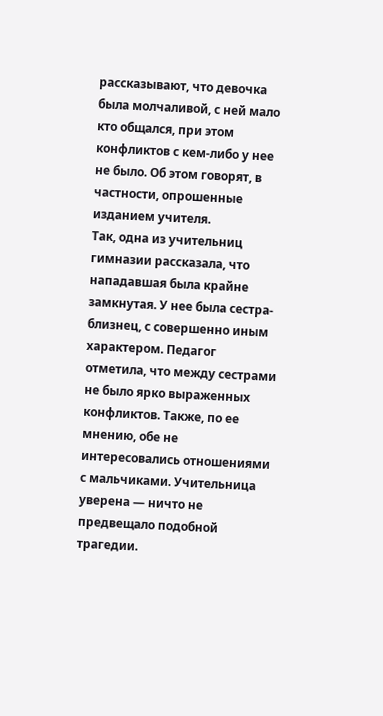рассказывают, что девочка была молчаливой, с ней мало кто общался, при этом конфликтов с кем-либо у нее не было. Об этом говорят, в частности, опрошенные изданием учителя.
Так, одна из учительниц гимназии рассказала, что нападавшая была крайне замкнутая. У нее была сестра-близнец, с совершенно иным характером. Педагог отметила, что между сестрами не было ярко выраженных конфликтов. Также, по ее мнению, обе не интересовались отношениями с мальчиками. Учительница уверена — ничто не предвещало подобной трагедии.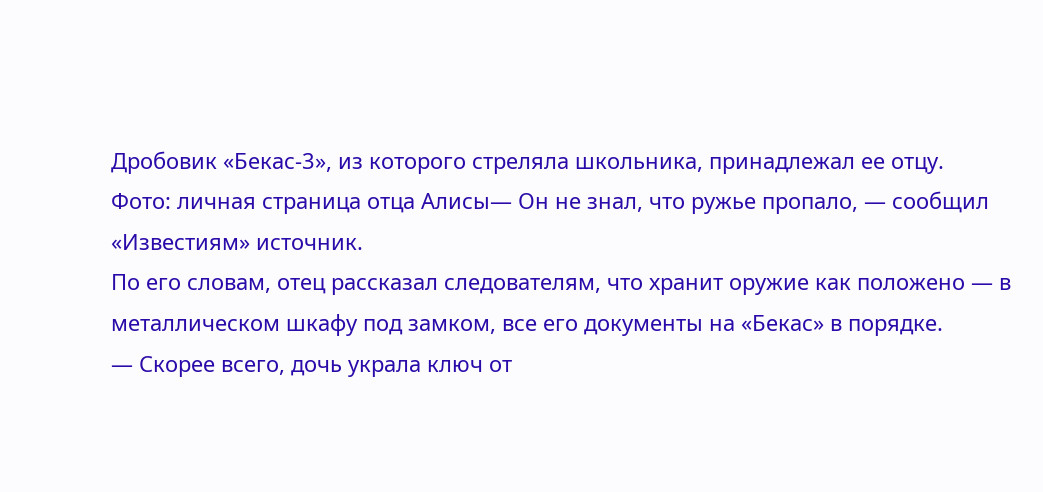Дробовик «Бекас-3», из которого стреляла школьника, принадлежал ее отцу.
Фото: личная страница отца Алисы— Он не знал, что ружье пропало, — сообщил «Известиям» источник.
По его словам, отец рассказал следователям, что хранит оружие как положено — в металлическом шкафу под замком, все его документы на «Бекас» в порядке.
— Скорее всего, дочь украла ключ от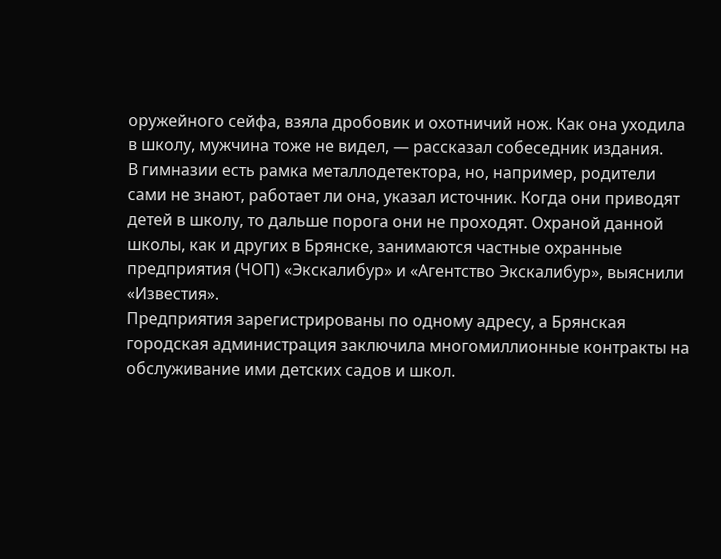оружейного сейфа, взяла дробовик и охотничий нож. Как она уходила в школу, мужчина тоже не видел, — рассказал собеседник издания.
В гимназии есть рамка металлодетектора, но, например, родители сами не знают, работает ли она, указал источник. Когда они приводят детей в школу, то дальше порога они не проходят. Охраной данной школы, как и других в Брянске, занимаются частные охранные предприятия (ЧОП) «Экскалибур» и «Агентство Экскалибур», выяснили «Известия».
Предприятия зарегистрированы по одному адресу, а Брянская городская администрация заключила многомиллионные контракты на обслуживание ими детских садов и школ.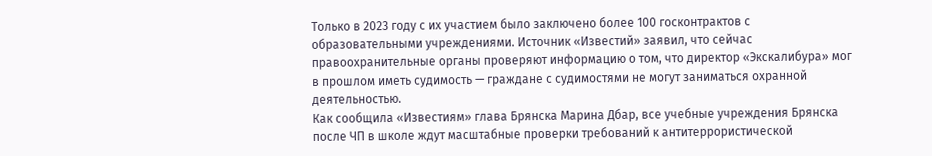Только в 2023 году с их участием было заключено более 100 госконтрактов с образовательными учреждениями. Источник «Известий» заявил, что сейчас правоохранительные органы проверяют информацию о том, что директор «Экскалибура» мог в прошлом иметь судимость — граждане с судимостями не могут заниматься охранной деятельностью.
Как сообщила «Известиям» глава Брянска Марина Дбар, все учебные учреждения Брянска после ЧП в школе ждут масштабные проверки требований к антитеррористической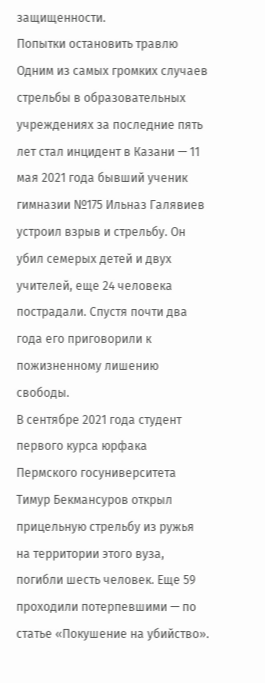защищенности.
Попытки остановить травлю
Одним из самых громких случаев стрельбы в образовательных учреждениях за последние пять лет стал инцидент в Казани — 11 мая 2021 года бывший ученик гимназии №175 Ильназ Галявиев устроил взрыв и стрельбу. Он убил семерых детей и двух учителей, еще 24 человека пострадали. Спустя почти два года его приговорили к пожизненному лишению свободы.
В сентябре 2021 года студент первого курса юрфака Пермского госуниверситета Тимур Бекмансуров открыл прицельную стрельбу из ружья на территории этого вуза, погибли шесть человек. Еще 59 проходили потерпевшими — по статье «Покушение на убийство».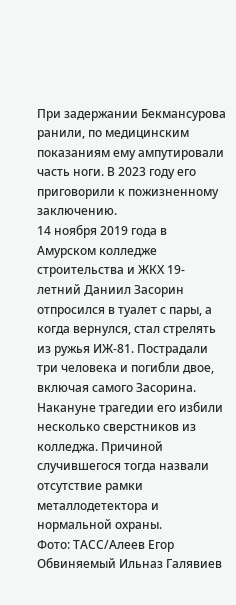При задержании Бекмансурова ранили, по медицинским показаниям ему ампутировали часть ноги. В 2023 году его приговорили к пожизненному заключению.
14 ноября 2019 года в Амурском колледже строительства и ЖКХ 19-летний Даниил Засорин отпросился в туалет с пары, а когда вернулся, стал стрелять из ружья ИЖ-81. Пострадали три человека и погибли двое, включая самого Засорина. Накануне трагедии его избили несколько сверстников из колледжа. Причиной случившегося тогда назвали отсутствие рамки металлодетектора и нормальной охраны.
Фото: ТАСС/Алеев Егор Обвиняемый Ильназ Галявиев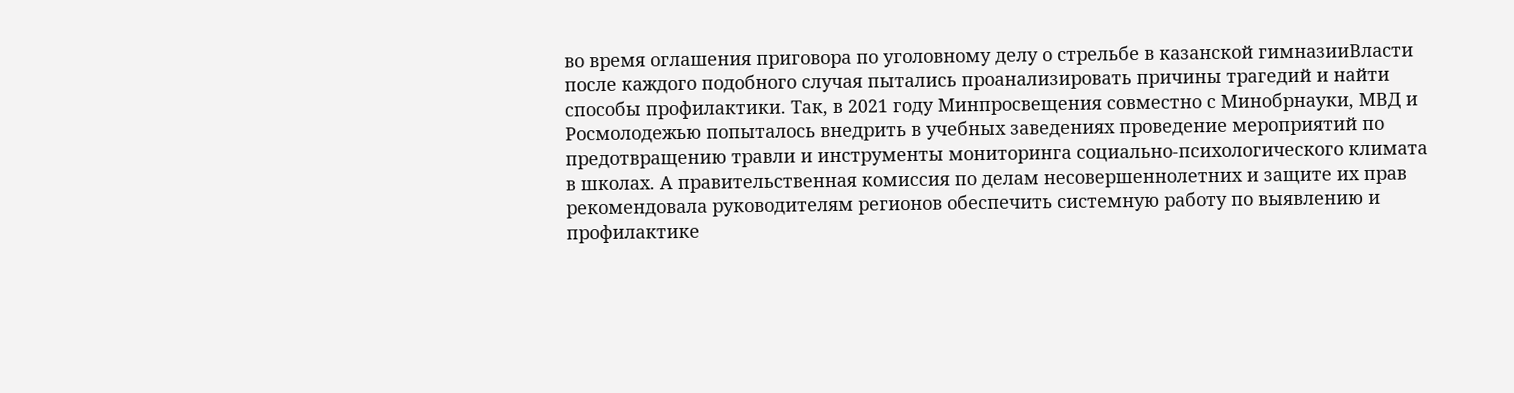во время оглашения приговора по уголовному делу о стрельбе в казанской гимназииВласти после каждого подобного случая пытались проанализировать причины трагедий и найти способы профилактики. Так, в 2021 году Минпросвещения совместно с Минобрнауки, МВД и Росмолодежью попыталось внедрить в учебных заведениях проведение мероприятий по предотвращению травли и инструменты мониторинга социально-психологического климата в школах. А правительственная комиссия по делам несовершеннолетних и защите их прав рекомендовала руководителям регионов обеспечить системную работу по выявлению и профилактике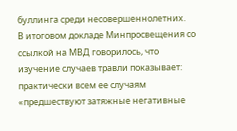буллинга среди несовершеннолетних.
В итоговом докладе Минпросвещения со ссылкой на МВД говорилось, что изучение случаев травли показывает: практически всем ее случаям «предшествуют затяжные негативные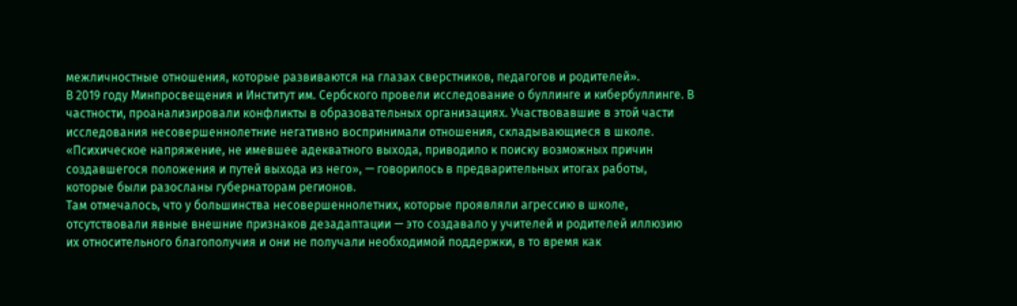межличностные отношения, которые развиваются на глазах сверстников, педагогов и родителей».
В 2019 году Минпросвещения и Институт им. Сербского провели исследование о буллинге и кибербуллинге. В частности, проанализировали конфликты в образовательных организациях. Участвовавшие в этой части исследования несовершеннолетние негативно воспринимали отношения, складывающиеся в школе. «Психическое напряжение, не имевшее адекватного выхода, приводило к поиску возможных причин создавшегося положения и путей выхода из него», — говорилось в предварительных итогах работы, которые были разосланы губернаторам регионов.
Там отмечалось, что у большинства несовершеннолетних, которые проявляли агрессию в школе, отсутствовали явные внешние признаков дезадаптации — это создавало у учителей и родителей иллюзию их относительного благополучия и они не получали необходимой поддержки, в то время как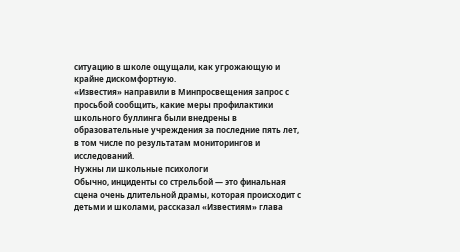ситуацию в школе ощущали, как угрожающую и крайне дискомфортную.
«Известия» направили в Минпросвещения запрос с просьбой сообщить, какие меры профилактики школьного буллинга были внедрены в образовательные учреждения за последние пять лет, в том числе по результатам мониторингов и исследований.
Нужны ли школьные психологи
Обычно, инциденты со стрельбой — это финальная сцена очень длительной драмы, которая происходит с детьми и школами, рассказал «Известиям» глава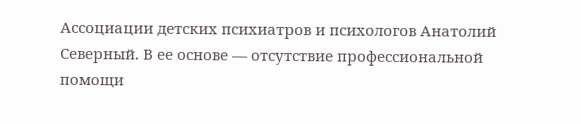Ассоциации детских психиатров и психологов Анатолий Северный. В ее основе — отсутствие профессиональной помощи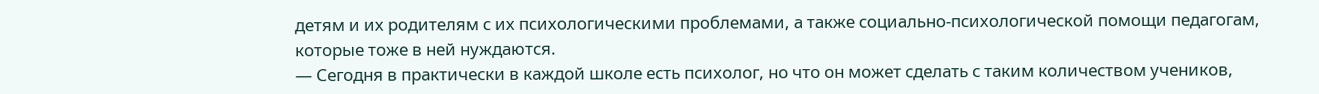детям и их родителям с их психологическими проблемами, а также социально-психологической помощи педагогам, которые тоже в ней нуждаются.
— Сегодня в практически в каждой школе есть психолог, но что он может сделать с таким количеством учеников,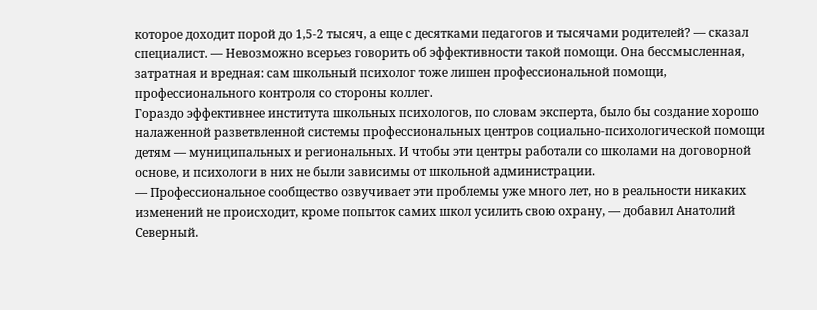которое доходит порой до 1,5-2 тысяч, а еще с десятками педагогов и тысячами родителей? — сказал специалист. — Невозможно всерьез говорить об эффективности такой помощи. Она бессмысленная, затратная и вредная: сам школьный психолог тоже лишен профессиональной помощи, профессионального контроля со стороны коллег.
Гораздо эффективнее института школьных психологов, по словам эксперта, было бы создание хорошо налаженной разветвленной системы профессиональных центров социально-психологической помощи детям — муниципальных и региональных. И чтобы эти центры работали со школами на договорной основе, и психологи в них не были зависимы от школьной администрации.
— Профессиональное сообщество озвучивает эти проблемы уже много лет, но в реальности никаких изменений не происходит, кроме попыток самих школ усилить свою охрану, — добавил Анатолий Северный.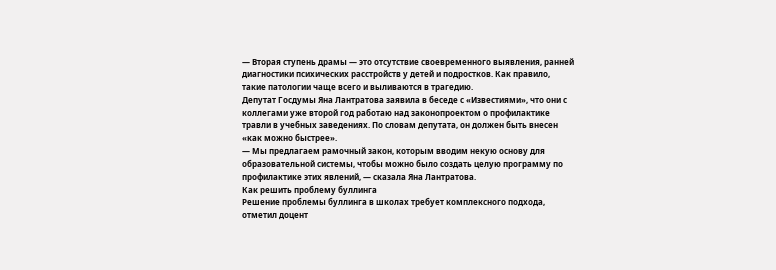— Вторая ступень драмы — это отсутствие своевременного выявления, ранней диагностики психических расстройств у детей и подростков. Как правило, такие патологии чаще всего и выливаются в трагедию.
Депутат Госдумы Яна Лантратова заявила в беседе с «Известиями», что они с коллегами уже второй год работаю над законопроектом о профилактике травли в учебных заведениях. По словам депутата, он должен быть внесен «как можно быстрее».
— Мы предлагаем рамочный закон, которым вводим некую основу для образовательной системы, чтобы можно было создать целую программу по профилактике этих явлений, — сказала Яна Лантратова.
Как решить проблему буллинга
Решение проблемы буллинга в школах требует комплексного подхода, отметил доцент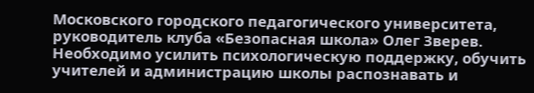Московского городского педагогического университета, руководитель клуба «Безопасная школа» Олег Зверев. Необходимо усилить психологическую поддержку, обучить учителей и администрацию школы распознавать и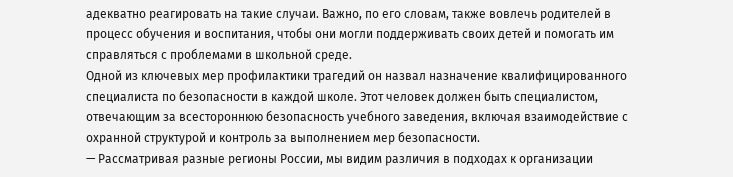адекватно реагировать на такие случаи. Важно, по его словам, также вовлечь родителей в процесс обучения и воспитания, чтобы они могли поддерживать своих детей и помогать им справляться с проблемами в школьной среде.
Одной из ключевых мер профилактики трагедий он назвал назначение квалифицированного специалиста по безопасности в каждой школе. Этот человек должен быть специалистом, отвечающим за всестороннюю безопасность учебного заведения, включая взаимодействие с охранной структурой и контроль за выполнением мер безопасности.
— Рассматривая разные регионы России, мы видим различия в подходах к организации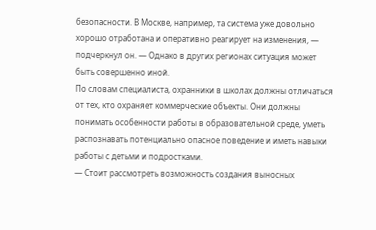безопасности. В Москве, например, та система уже довольно хорошо отработана и оперативно реагирует на изменения, — подчеркнул он. — Однако в других регионах ситуация может быть совершенно иной.
По словам специалиста, охранники в школах должны отличаться от тех, кто охраняет коммерческие объекты. Они должны понимать особенности работы в образовательной среде, уметь распознавать потенциально опасное поведение и иметь навыки работы с детьми и подростками.
— Стоит рассмотреть возможность создания выносных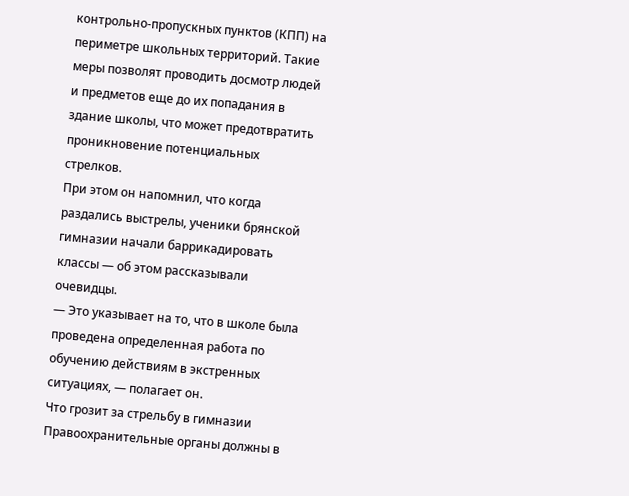контрольно-пропускных пунктов (КПП) на периметре школьных территорий. Такие меры позволят проводить досмотр людей и предметов еще до их попадания в здание школы, что может предотвратить проникновение потенциальных стрелков.
При этом он напомнил, что когда раздались выстрелы, ученики брянской гимназии начали баррикадировать классы — об этом рассказывали очевидцы.
— Это указывает на то, что в школе была проведена определенная работа по обучению действиям в экстренных ситуациях, — полагает он.
Что грозит за стрельбу в гимназии
Правоохранительные органы должны в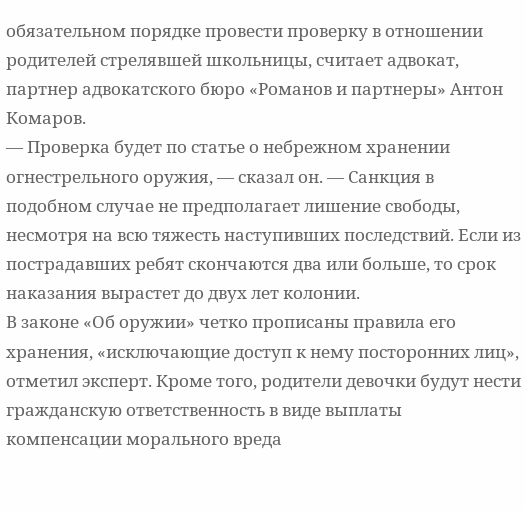обязательном порядке провести проверку в отношении родителей стрелявшей школьницы, считает адвокат, партнер адвокатского бюро «Романов и партнеры» Антон Комаров.
— Проверка будет по статье о небрежном хранении огнестрельного оружия, — сказал он. — Санкция в подобном случае не предполагает лишение свободы, несмотря на всю тяжесть наступивших последствий. Если из пострадавших ребят скончаются два или больше, то срок наказания вырастет до двух лет колонии.
В законе «Об оружии» четко прописаны правила его хранения, «исключающие доступ к нему посторонних лиц», отметил эксперт. Кроме того, родители девочки будут нести гражданскую ответственность в виде выплаты компенсации морального вреда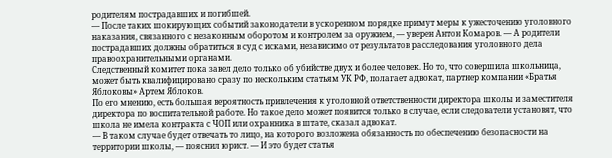родителям пострадавших и погибшей.
— После таких шокирующих событий законодатели в ускоренном порядке примут меры к ужесточению уголовного наказания, связанного с незаконным оборотом и контролем за оружием, — уверен Антон Комаров. — А родители пострадавших должны обратиться в суд с исками, независимо от результатов расследования уголовного дела правоохранительными органами.
Следственный комитет пока завел дело только об убийстве двух и более человек. Но то, что совершила школьница, может быть квалифицировано сразу по нескольким статьям УК РФ, полагает адвокат, партнер компании «Братья Яблоковы» Артем Яблоков.
По его мнению, есть большая вероятность привлечения к уголовной ответственности директора школы и заместителя директора по воспитательной работе. Но такое дело может появится только в случае, если следователи установят, что школа не имела контракта с ЧОП или охранника в штате, сказал адвокат.
— В таком случае будет отвечать то лицо, на которого возложена обязанность по обеспечению безопасности на территории школы, — пояснил юрист. — И это будет статья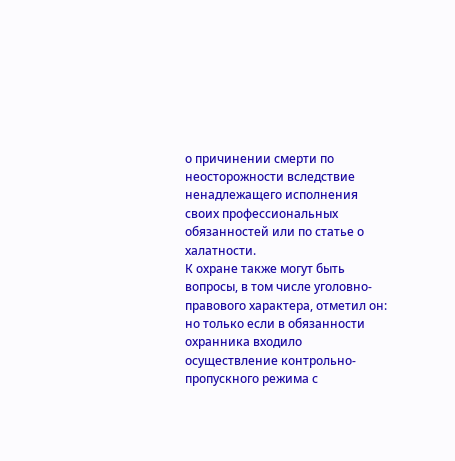о причинении смерти по неосторожности вследствие ненадлежащего исполнения своих профессиональных обязанностей или по статье о халатности.
К охране также могут быть вопросы, в том числе уголовно-правового характера, отметил он: но только если в обязанности охранника входило осуществление контрольно-пропускного режима с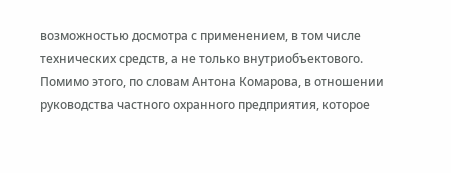возможностью досмотра с применением, в том числе технических средств, а не только внутриобъектового.
Помимо этого, по словам Антона Комарова, в отношении руководства частного охранного предприятия, которое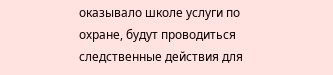оказывало школе услуги по охране, будут проводиться следственные действия для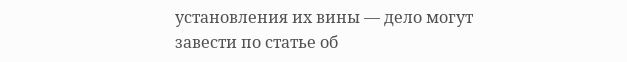установления их вины — дело могут завести по статье об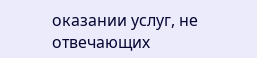оказании услуг, не отвечающих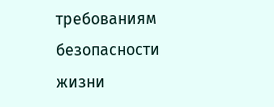требованиям безопасности жизни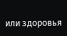или здоровья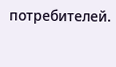потребителей.